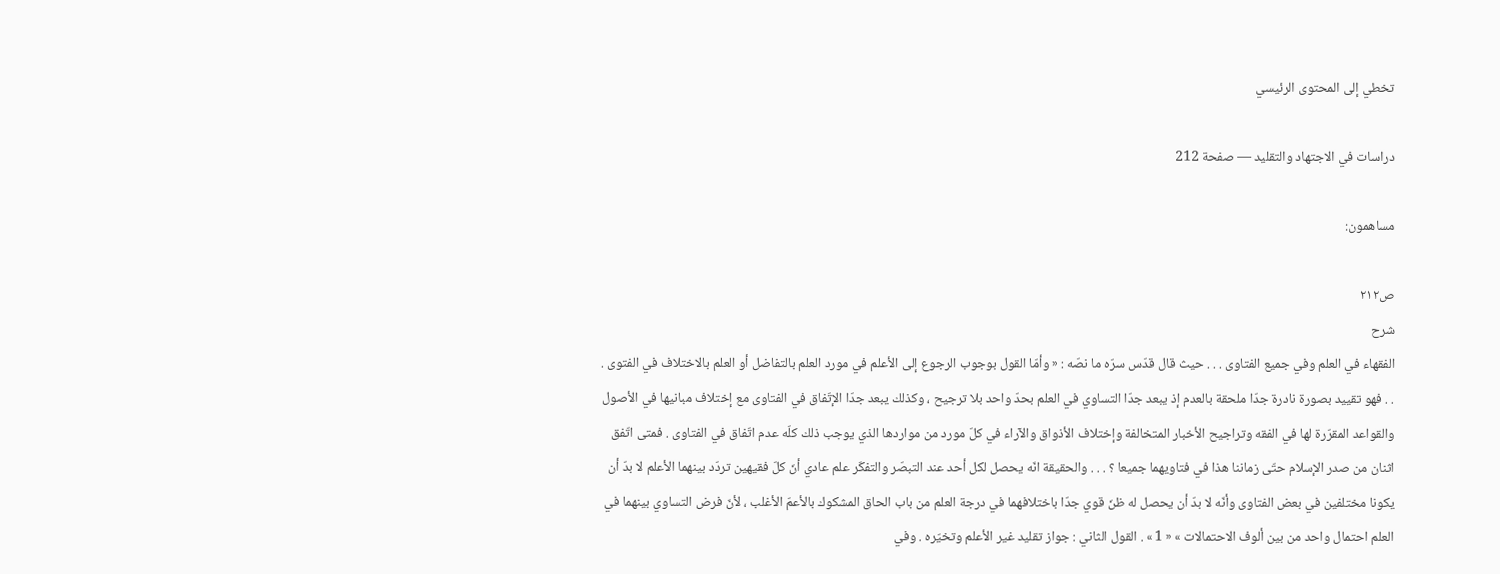تخطي إلى المحتوى الرئيسي

دراسات في الاجتهاد والتقليد — صفحة 212

مساهمون:

ص٢١٢
شرح
الفقهاء في العلم وفي جميع الفتاوى . . . حيث قال قدّس سرّه ما نصّه : « وأمّا القول بوجوب الرجوع إلى الأعلم في مورد العلم بالتفاضل أو العلم بالاختلاف في الفتوى . . . فهو تقييد بصورة نادرة جدّا ملحقة بالعدم إذ يبعد جدّا التساوي في العلم بحدّ واحد بلا ترجيح ، وكذلك يبعد جدّا الإتّفاق في الفتاوى مع إختلاف مبانيها في الأصول والقواعد المقرّرة لها في الفقه وتراجيح الأخبار المتخالفة وإختلاف الأذواق والآراء في كلّ مورد من مواردها الذي يوجب ذلك كلّه عدم اتّفاق في الفتاوى . فمتى اتّفق اثنان من صدر الإسلام حتّى زماننا هذا في فتاويهما جميعا ؟ . . . والحقيقة انّه يحصل لكل أحد عند التبصّر والتفكّر علم عادي أنّ كلّ فقيهين تردّد بينهما الأعلم لا بدّ أن يكونا مختلفين في بعض الفتاوى وأنّه لا بدّ أن يحصل له ظنّ قوي جدّا باختلافهما في درجة العلم من باب الحاق المشكوك بالأعمّ الأغلب ، لأنّ فرض التساوي بينهما في العلم احتمال واحد من بين ألوف الاحتمالات » « 1 » . القول الثاني : جواز تقليد غير الأعلم وتخيّره . وفي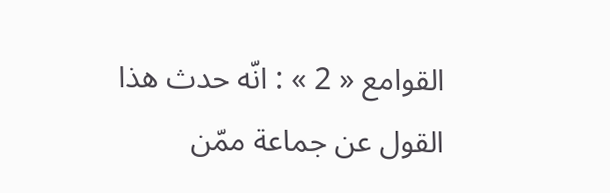القوامع « 2 » : انّه حدث هذا القول عن جماعة ممّن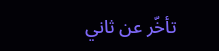تأخّر عن ثاني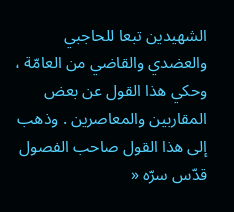الشهيدين تبعا للحاجبي والعضدي والقاضي من العامّة ، وحكي هذا القول عن بعض المقاربين والمعاصرين . وذهب إلى هذا القول صاحب الفصول قدّس سرّه «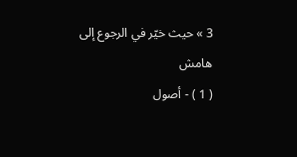3 » حيث خيّر في الرجوع إلى
هامش
( 1 ) - أصول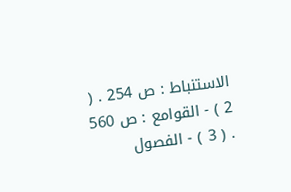الاستنباط : ص 254 . ( 2 ) - القوامع : ص 560 . ( 3 ) - الفصول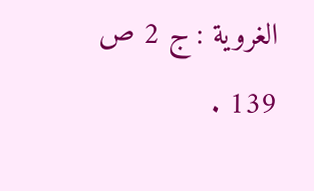الغروية : ج 2 ص 139 .